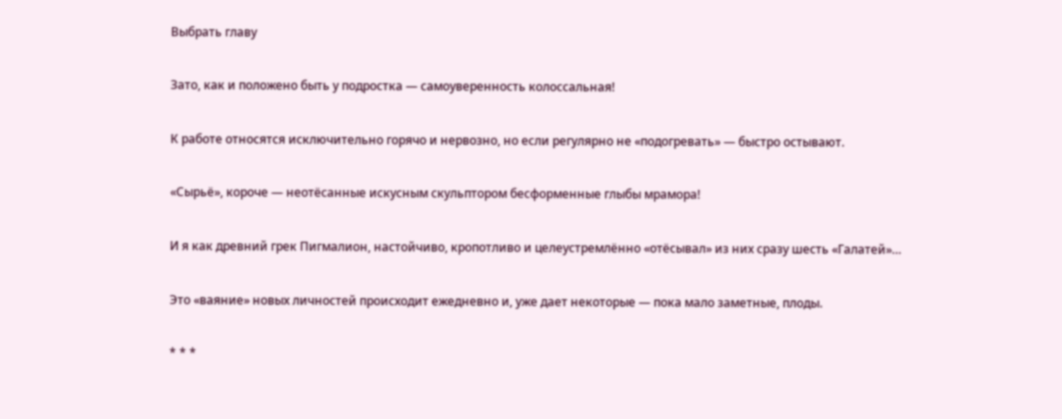Выбрать главу

Зато, как и положено быть у подростка — самоуверенность колоссальная!

К работе относятся исключительно горячо и нервозно, но если регулярно не «подогревать» — быстро остывают.

«Сырьё», короче — неотёсанные искусным скульптором бесформенные глыбы мрамора!

И я как древний грек Пигмалион, настойчиво, кропотливо и целеустремлённо «отёсывал» из них сразу шесть «Галатей»…

Это «ваяние» новых личностей происходит ежедневно и, уже дает некоторые — пока мало заметные, плоды.

* * *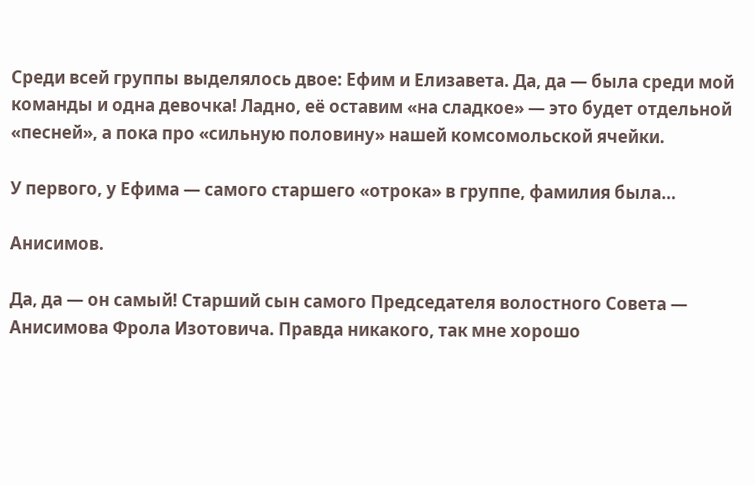Среди всей группы выделялось двое: Ефим и Елизавета. Да, да — была среди мой команды и одна девочка! Ладно, её оставим «на сладкое» — это будет отдельной «песней», а пока про «сильную половину» нашей комсомольской ячейки.

У первого, у Ефима — самого старшего «отрока» в группе, фамилия была…

Анисимов.

Да, да — он самый! Старший сын самого Председателя волостного Совета — Анисимова Фрола Изотовича. Правда никакого, так мне хорошо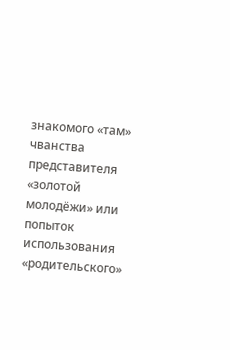знакомого «там» чванства представителя «золотой молодёжи» или попыток использования «родительского»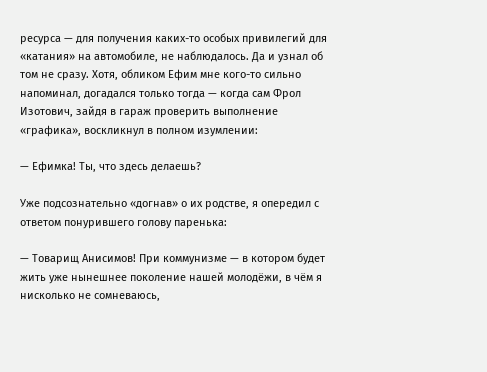ресурса — для получения каких-то особых привилегий для «катания» на автомобиле, не наблюдалось. Да и узнал об том не сразу. Хотя, обликом Ефим мне кого-то сильно напоминал, догадался только тогда — когда сам Фрол Изотович, зайдя в гараж проверить выполнение «графика», воскликнул в полном изумлении:

— Ефимка! Ты, что здесь делаешь?

Уже подсознательно «догнав» о их родстве, я опередил с ответом понурившего голову паренька:

— Товарищ Анисимов! При коммунизме — в котором будет жить уже нынешнее поколение нашей молодёжи, в чём я нисколько не сомневаюсь,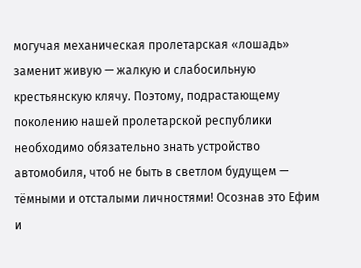могучая механическая пролетарская «лошадь» заменит живую — жалкую и слабосильную крестьянскую клячу. Поэтому, подрастающему поколению нашей пролетарской республики необходимо обязательно знать устройство автомобиля, чтоб не быть в светлом будущем — тёмными и отсталыми личностями! Осознав это Ефим и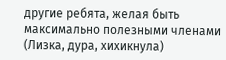другие ребята, желая быть максимально полезными членами (Лизка, дура, хихикнула)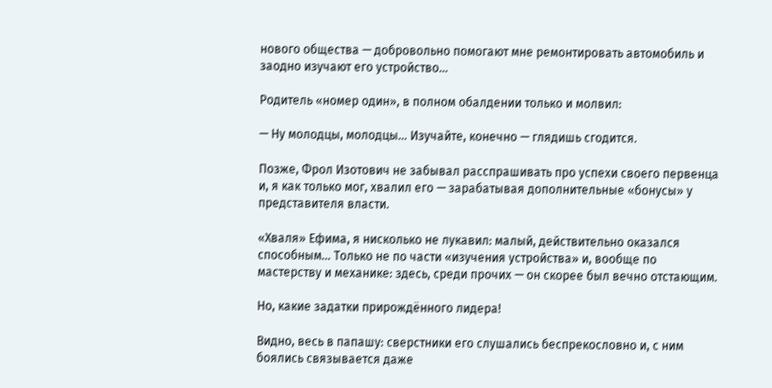нового общества — добровольно помогают мне ремонтировать автомобиль и заодно изучают его устройство…

Родитель «номер один», в полном обалдении только и молвил:

— Ну молодцы, молодцы… Изучайте, конечно — глядишь сгодится.

Позже, Фрол Изотович не забывал расспрашивать про успехи своего первенца и, я как только мог, хвалил его — зарабатывая дополнительные «бонусы» у представителя власти.

«Хваля» Ефима, я нисколько не лукавил: малый, действительно оказался способным… Только не по части «изучения устройства» и, вообще по мастерству и механике: здесь, среди прочих — он скорее был вечно отстающим.

Но, какие задатки прирождённого лидера!

Видно, весь в папашу: сверстники его слушались беспрекословно и, с ним боялись связывается даже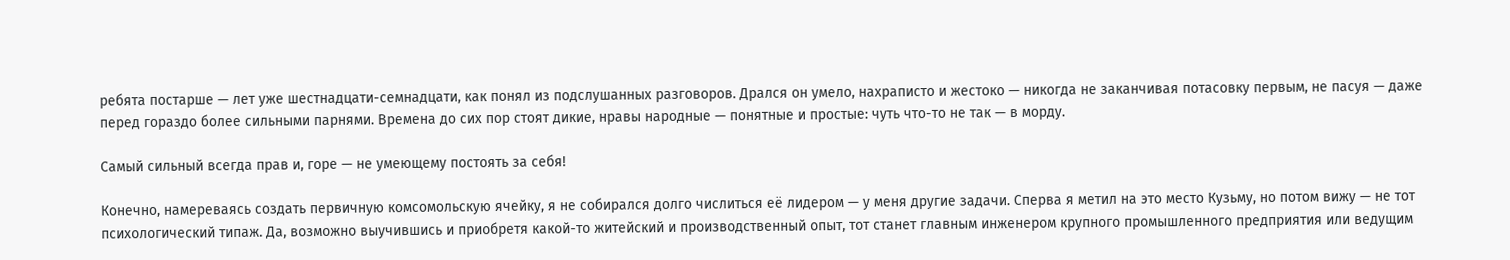ребята постарше — лет уже шестнадцати-семнадцати, как понял из подслушанных разговоров. Дрался он умело, нахраписто и жестоко — никогда не заканчивая потасовку первым, не пасуя — даже перед гораздо более сильными парнями. Времена до сих пор стоят дикие, нравы народные — понятные и простые: чуть что-то не так — в морду.

Самый сильный всегда прав и, горе — не умеющему постоять за себя!

Конечно, намереваясь создать первичную комсомольскую ячейку, я не собирался долго числиться её лидером — у меня другие задачи. Сперва я метил на это место Кузьму, но потом вижу — не тот психологический типаж. Да, возможно выучившись и приобретя какой-то житейский и производственный опыт, тот станет главным инженером крупного промышленного предприятия или ведущим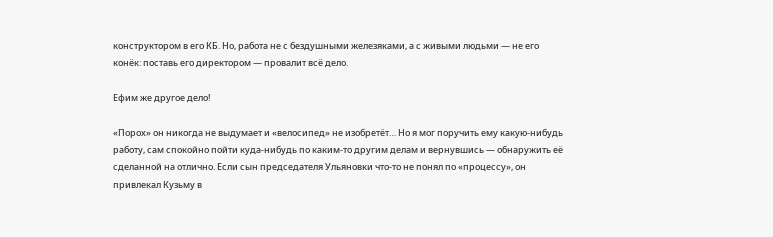конструктором в его КБ. Но, работа не с бездушными железяками, а с живыми людьми — не его конёк: поставь его директором — провалит всё дело.

Ефим же другое дело!

«Порох» он никогда не выдумает и «велосипед» не изобретёт… Но я мог поручить ему какую-нибудь работу, сам спокойно пойти куда-нибудь по каким-то другим делам и вернувшись — обнаружить её сделанной на отлично. Если сын председателя Ульяновки что-то не понял по «процессу», он привлекал Кузьму в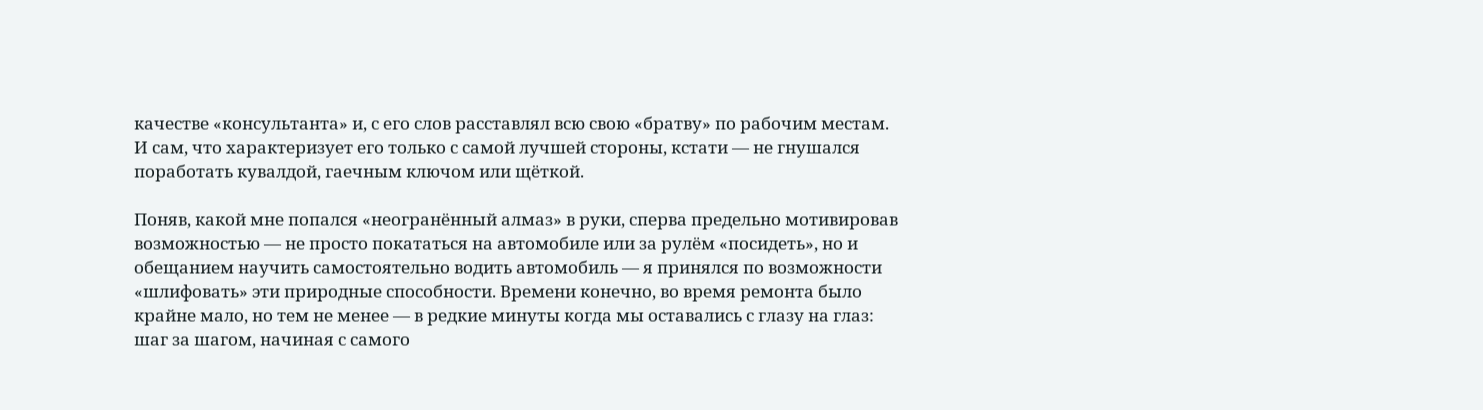качестве «консультанта» и, с его слов расставлял всю свою «братву» по рабочим местам. И сам, что характеризует его только с самой лучшей стороны, кстати — не гнушался поработать кувалдой, гаечным ключом или щёткой.

Поняв, какой мне попался «неогранённый алмаз» в руки, сперва предельно мотивировав возможностью — не просто покататься на автомобиле или за рулём «посидеть», но и обещанием научить самостоятельно водить автомобиль — я принялся по возможности «шлифовать» эти природные способности. Времени конечно, во время ремонта было крайне мало, но тем не менее — в редкие минуты когда мы оставались с глазу на глаз: шаг за шагом, начиная с самого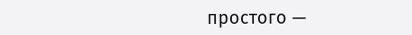простого —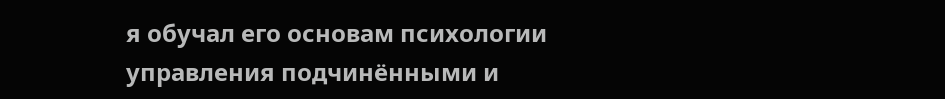я обучал его основам психологии управления подчинёнными и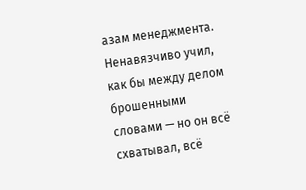азам менеджмента. Ненавязчиво учил, как бы между делом брошенными словами — но он всё схватывал, всё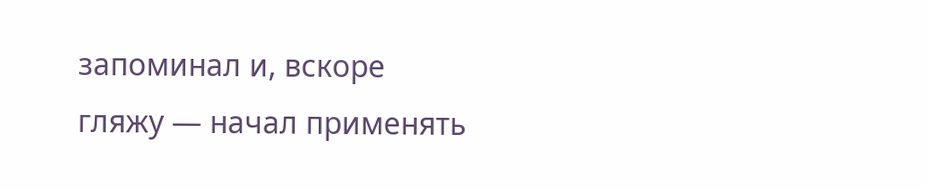запоминал и, вскоре гляжу — начал применять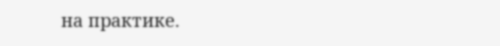на практике.